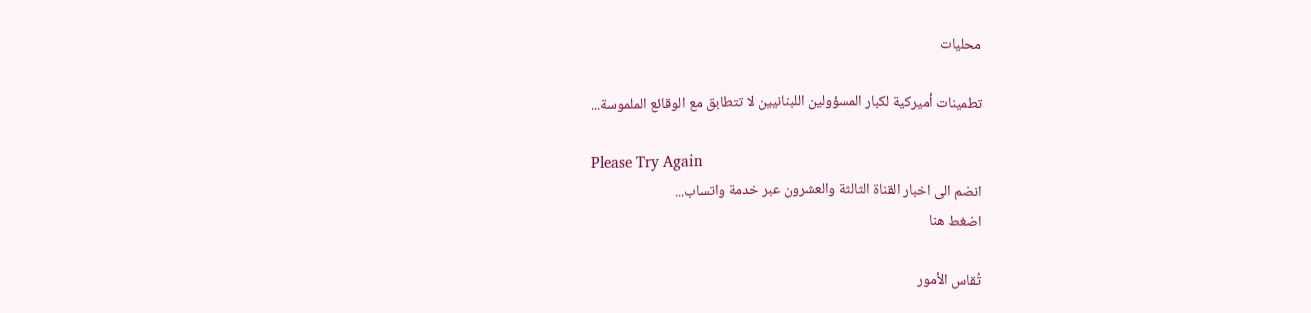محليات

تطمينات أميركية لكبار المسؤولين اللبنانيين لا تتطابق مع الوقائع الملموسة...

Please Try Again
انضم الى اخبار القناة الثالثة والعشرون عبر خدمة واتساب...
اضغط هنا

تُقاس الأمور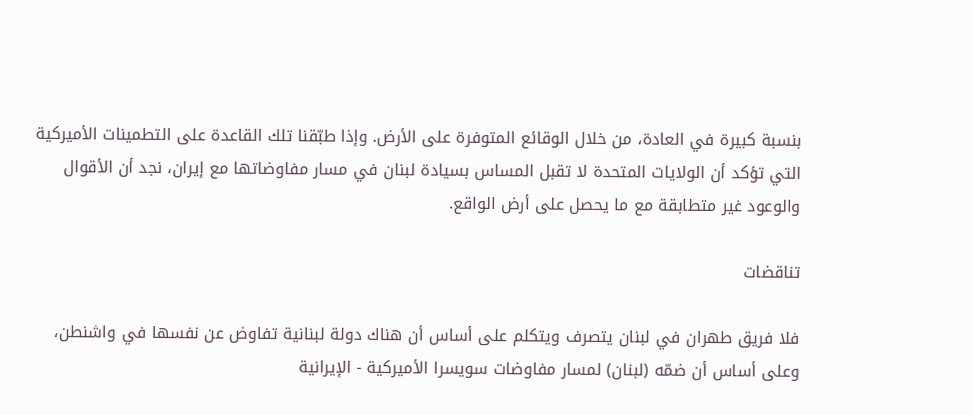بنسبة كبيرة في العادة، من خلال الوقائع المتوفرة على الأرض. وإذا طبّقنا تلك القاعدة على التطمينات الأميركية التي تؤكد أن الولايات المتحدة لا تقبل المساس بسيادة لبنان في مسار مفاوضاتها مع إيران، نجد أن الأقوال والوعود غير متطابقة مع ما يحصل على أرض الواقع.

تناقضات

فلا فريق طهران في لبنان يتصرف ويتكلم على أساس أن هناك دولة لبنانية تفاوض عن نفسها في واشنطن، وعلى أساس أن ضمّه (لبنان) لمسار مفاوضات سويسرا الأميركية - الإيرانية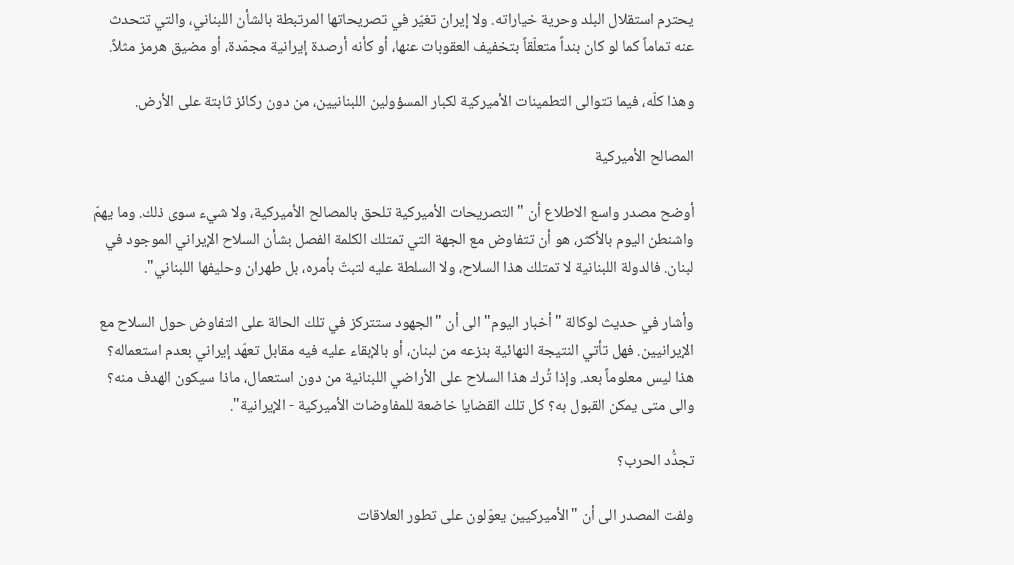يحترم استقلال البلد وحرية خياراته. ولا إيران تغيّر في تصريحاتها المرتبطة بالشأن اللبناني، والتي تتحدث عنه تماماً كما لو كان بنداً متعلّقاً بتخفيف العقوبات عنها، أو كأنه أرصدة إيرانية مجمّدة، أو مضيق هرمز مثلاً.

وهذا كلّه، فيما تتوالى التطمينات الأميركية لكبار المسؤولين اللبنانيين، من دون ركائز ثابتة على الأرض.

المصالح الأميركية

أوضح مصدر واسع الاطلاع أن "التصريحات الأميركية تلحق بالمصالح الأميركية، ولا شيء سوى ذلك. وما يهمّ واشنطن اليوم بالأكثر، هو أن تتفاوض مع الجهة التي تمتلك الكلمة الفصل بشأن السلاح الإيراني الموجود في لبنان. فالدولة اللبنانية لا تمتلك هذا السلاح، ولا السلطة عليه لتبتّ بأمره، بل طهران وحليفها اللبناني".

وأشار في حديث لوكالة "أخبار اليوم" الى أن "الجهود ستتركز في تلك الحالة على التفاوض حول السلاح مع الإيرانيين. فهل تأتي النتيجة النهائية بنزعه من لبنان، أو بالإبقاء عليه فيه مقابل تعهّد إيراني بعدم استعماله؟ هذا ليس معلوماً بعد. وإذا تُرك هذا السلاح على الأراضي اللبنانية من دون استعمال، ماذا سيكون الهدف منه؟ والى متى يمكن القبول به؟ كل تلك القضايا خاضعة للمفاوضات الأميركية - الإيرانية".

تجدُّد الحرب؟

ولفت المصدر الى أن "الأميركيين يعوّلون على تطور العلاقات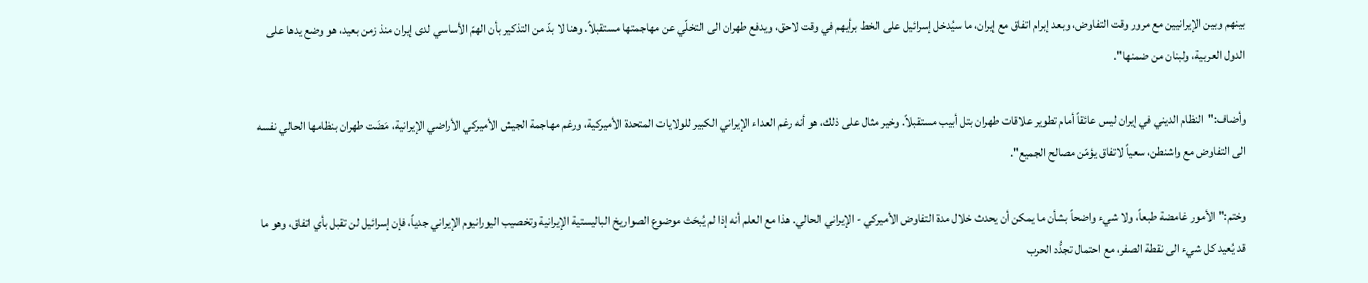بينهم وبين الإيرانيين مع مرور وقت التفاوض، وبعد إبرام اتفاق مع إيران، ما سيُدخل إسرائيل على الخط برأيهم في وقت لاحق، ويدفع طهران الى التخلّي عن مهاجمتها مستقبلاً. وهنا لا بدّ من التذكير بأن الهمّ الأساسي لدى إيران منذ زمن بعيد، هو وضع يدها على الدول العربية، ولبنان من ضمنها".

وأضاف:"النظام الديني في إيران ليس عائقاً أمام تطوير علاقات طهران بتل أبيب مستقبلاً. وخير مثال على ذلك، هو أنه رغم العداء الإيراني الكبير للولايات المتحدة الأميركية، ورغم مهاجمة الجيش الأميركي الأراضي الإيرانية، مَضَت طهران بنظامها الحالي نفسه الى التفاوض مع واشنطن، سعياً لاتفاق يؤمّن مصالح الجميع".

وختم:"الأمور غامضة طبعاً، ولا شيء واضحاً بشأن ما يمكن أن يحدث خلال مدة التفاوض الأميركي - الإيراني الحالي. هذا مع العلم أنه إذا لم يُبحَث موضوع الصواريخ الباليستية الإيرانية وتخصيب اليورانيوم الإيراني جدياً، فإن إسرائيل لن تقبل بأي اتفاق، وهو ما قد يُعيد كل شيء الى نقطة الصفر، مع احتمال تجدُّد الحرب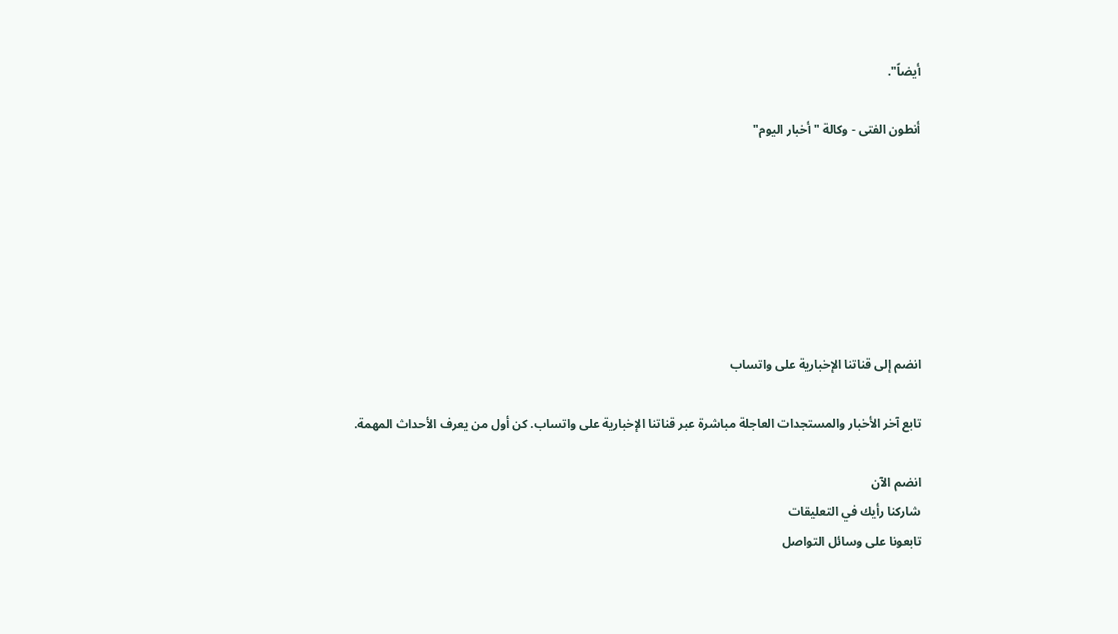أيضاً".

أنطون الفتى - وكالة "أخبار اليوم"







انضم إلى قناتنا الإخبارية على واتساب

تابع آخر الأخبار والمستجدات العاجلة مباشرة عبر قناتنا الإخبارية على واتساب. كن أول من يعرف الأحداث المهمة.

انضم الآن
شاركنا رأيك في التعليقات
تابعونا على وسائل التواصل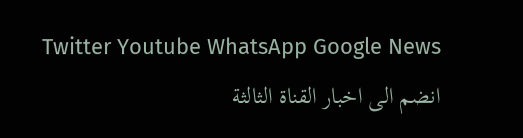Twitter Youtube WhatsApp Google News
انضم الى اخبار القناة الثالثة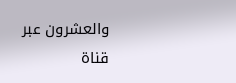والعشرون عبر قناة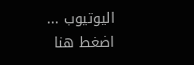اليوتيوب ...
اضغط هنا